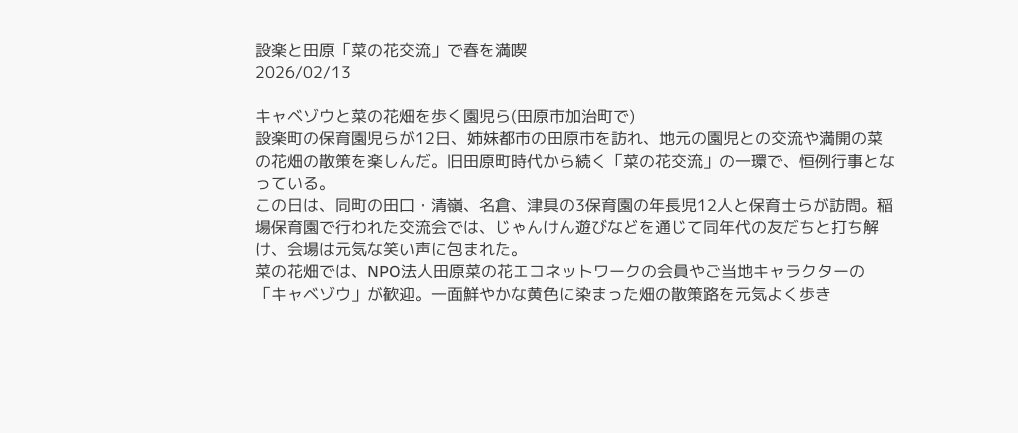設楽と田原「菜の花交流」で春を満喫
2026/02/13

キャベゾウと菜の花畑を歩く園児ら(田原市加治町で)
設楽町の保育園児らが12日、姉妹都市の田原市を訪れ、地元の園児との交流や満開の菜の花畑の散策を楽しんだ。旧田原町時代から続く「菜の花交流」の一環で、恒例行事となっている。
この日は、同町の田口・清嶺、名倉、津具の3保育園の年長児12人と保育士らが訪問。稲場保育園で行われた交流会では、じゃんけん遊びなどを通じて同年代の友だちと打ち解け、会場は元気な笑い声に包まれた。
菜の花畑では、NPO法人田原菜の花エコネットワークの会員やご当地キャラクターの「キャベゾウ」が歓迎。一面鮮やかな黄色に染まった畑の散策路を元気よく歩き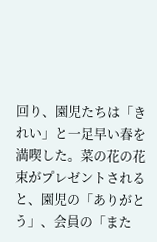回り、園児たちは「きれい」と一足早い春を満喫した。菜の花の花束がプレゼントされると、園児の「ありがとう」、会員の「また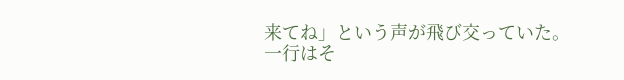来てね」という声が飛び交っていた。
一行はそ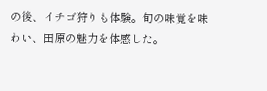の後、イチゴ狩りも体験。旬の味覚を味わい、田原の魅力を体感した。